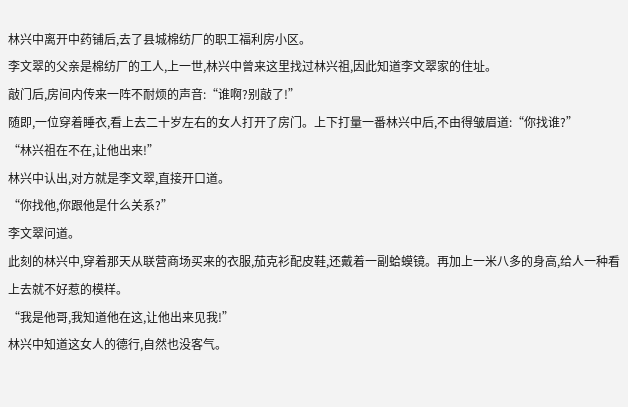林兴中离开中药铺后,去了县城棉纺厂的职工福利房小区。
李文翠的父亲是棉纺厂的工人,上一世,林兴中曾来这里找过林兴祖,因此知道李文翠家的住址。
敲门后,房间内传来一阵不耐烦的声音:“谁啊?别敲了!”
随即,一位穿着睡衣,看上去二十岁左右的女人打开了房门。上下打量一番林兴中后,不由得皱眉道:“你找谁?”
“林兴祖在不在,让他出来!”
林兴中认出,对方就是李文翠,直接开口道。
“你找他,你跟他是什么关系?”
李文翠问道。
此刻的林兴中,穿着那天从联营商场买来的衣服,茄克衫配皮鞋,还戴着一副蛤蟆镜。再加上一米八多的身高,给人一种看上去就不好惹的模样。
“我是他哥,我知道他在这,让他出来见我!”
林兴中知道这女人的德行,自然也没客气。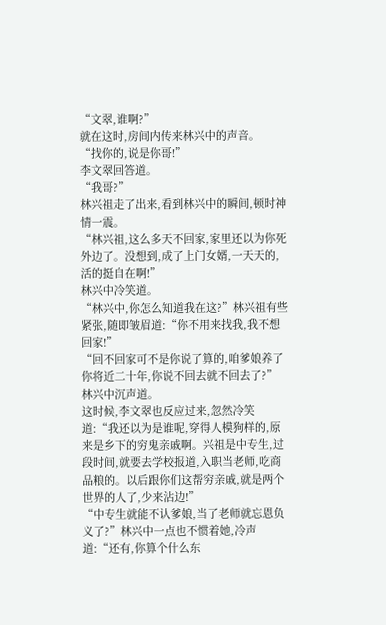“文翠,谁啊?”
就在这时,房间内传来林兴中的声音。
“找你的,说是你哥!”
李文翠回答道。
“我哥?”
林兴祖走了出来,看到林兴中的瞬间,顿时神情一震。
“林兴祖,这么多天不回家,家里还以为你死外边了。没想到,成了上门女婿,一天天的,活的挺自在啊!”
林兴中冷笑道。
“林兴中,你怎么知道我在这?”林兴祖有些紧张,随即皱眉道:“你不用来找我,我不想回家!”
“回不回家可不是你说了算的,咱爹娘养了你将近二十年,你说不回去就不回去了?”
林兴中沉声道。
这时候,李文翠也反应过来,忽然冷笑道:“我还以为是谁呢,穿得人模狗样的,原来是乡下的穷鬼亲戚啊。兴祖是中专生,过段时间,就要去学校报道,入职当老师,吃商品粮的。以后跟你们这帮穷亲戚,就是两个世界的人了,少来沾边!”
“中专生就能不认爹娘,当了老师就忘恩负义了?”林兴中一点也不惯着她,冷声道:“还有,你算个什么东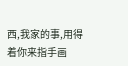西,我家的事,用得着你来指手画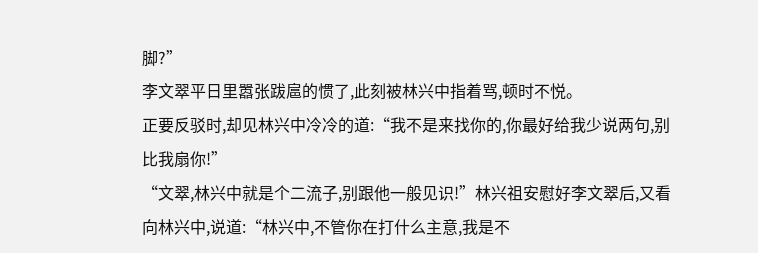脚?”
李文翠平日里嚣张跋扈的惯了,此刻被林兴中指着骂,顿时不悦。
正要反驳时,却见林兴中冷冷的道:“我不是来找你的,你最好给我少说两句,别比我扇你!”
“文翠,林兴中就是个二流子,别跟他一般见识!”林兴祖安慰好李文翠后,又看向林兴中,说道:“林兴中,不管你在打什么主意,我是不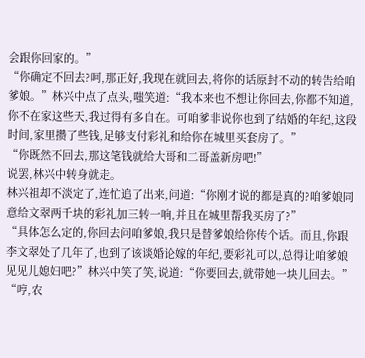会跟你回家的。”
“你确定不回去?呵,那正好,我现在就回去,将你的话原封不动的转告给咱爹娘。”林兴中点了点头,嗤笑道:“我本来也不想让你回去,你都不知道,你不在家这些天,我过得有多自在。可咱爹非说你也到了结婚的年纪,这段时间,家里攒了些钱,足够支付彩礼和给你在城里买套房了。”
“你既然不回去,那这笔钱就给大哥和二哥盖新房吧!”
说罢,林兴中转身就走。
林兴祖却不淡定了,连忙追了出来,问道:“你刚才说的都是真的?咱爹娘同意给文翠两千块的彩礼加三转一响,并且在城里帮我买房了?”
“具体怎么定的,你回去问咱爹娘,我只是替爹娘给你传个话。而且,你跟李文翠处了几年了,也到了该谈婚论嫁的年纪,要彩礼可以,总得让咱爹娘见见儿媳妇吧?”林兴中笑了笑,说道:“你要回去,就带她一块儿回去。”
“哼,农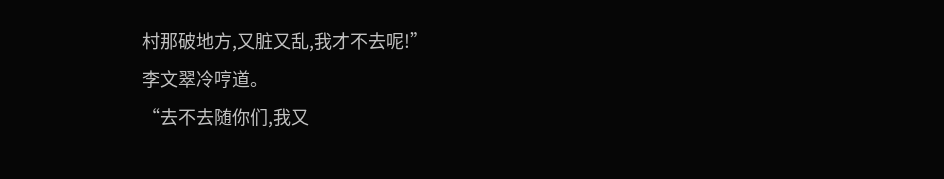村那破地方,又脏又乱,我才不去呢!”
李文翠冷哼道。
“去不去随你们,我又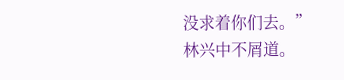没求着你们去。”
林兴中不屑道。